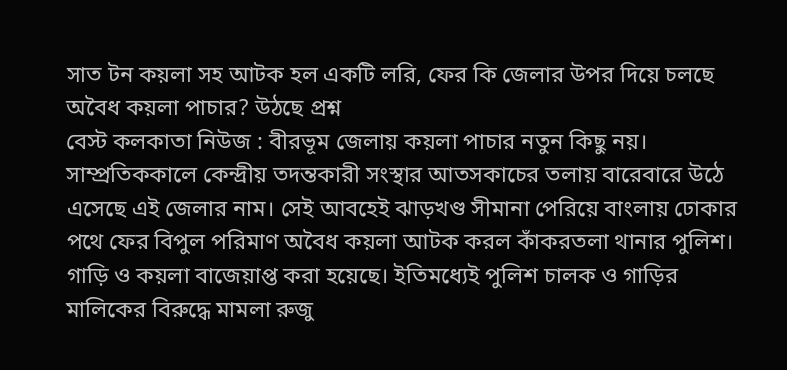সাত টন কয়লা সহ আটক হল একটি লরি, ফের কি জেলার উপর দিয়ে চলছে অবৈধ কয়লা পাচার? উঠছে প্রশ্ন
বেস্ট কলকাতা নিউজ : বীরভূম জেলায় কয়লা পাচার নতুন কিছু নয়। সাম্প্রতিককালে কেন্দ্রীয় তদন্তকারী সংস্থার আতসকাচের তলায় বারেবারে উঠে এসেছে এই জেলার নাম। সেই আবহেই ঝাড়খণ্ড সীমানা পেরিয়ে বাংলায় ঢোকার পথে ফের বিপুল পরিমাণ অবৈধ কয়লা আটক করল কাঁকরতলা থানার পুলিশ। গাড়ি ও কয়লা বাজেয়াপ্ত করা হয়েছে। ইতিমধ্যেই পুলিশ চালক ও গাড়ির মালিকের বিরুদ্ধে মামলা রুজু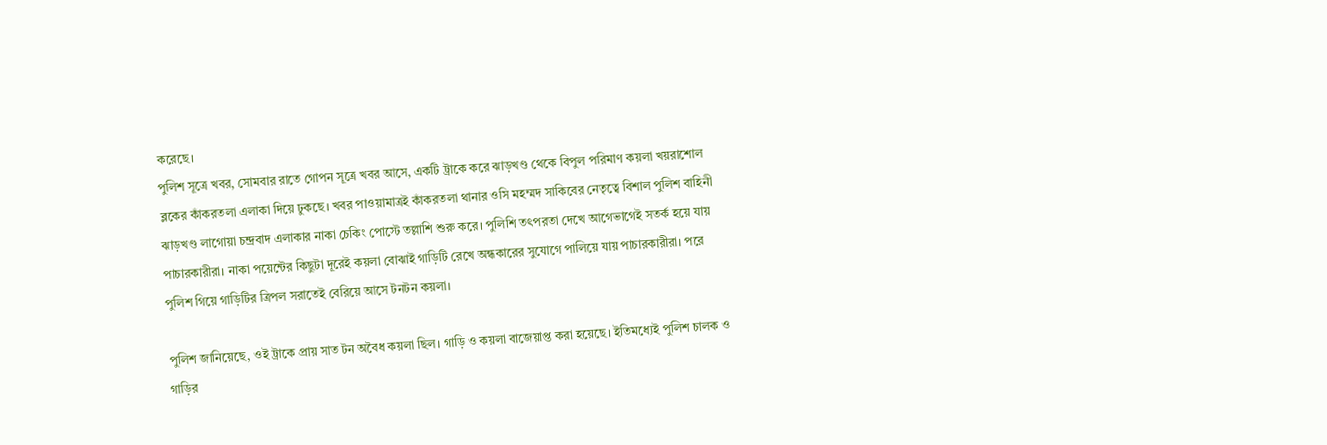করেছে।
পুলিশ সূত্রে খবর, সোমবার রাতে গোপন সূত্রে খবর আসে, একটি ট্রাকে করে ঝাড়খণ্ড থেকে বিপুল পরিমাণ কয়লা খয়রাশোল ব্লকের কাঁকরতলা এলাকা দিয়ে ঢুকছে। খবর পাওয়ামাত্রই কাঁকরতলা থানার ওসি মহম্মদ সাকিবের নেতৃত্বে বিশাল পুলিশ বাহিনী ঝাড়খণ্ড লাগোয়া চন্দ্রবাদ এলাকার নাকা চেকিং পোস্টে তল্লাশি শুরু করে। পুলিশি তৎপরতা দেখে আগেভাগেই সতর্ক হয়ে যায় পাচারকারীরা। নাকা পয়েন্টের কিছুটা দূরেই কয়লা বোঝাই গাড়িটি রেখে অন্ধকারের সুযোগে পালিয়ে যায় পাচারকারীরা। পরে পুলিশ গিয়ে গাড়িটির ত্রিপল সরাতেই বেরিয়ে আসে টনটন কয়লা।

পুলিশ জানিয়েছে, ওই ট্রাকে প্রায় সাত টন অবৈধ কয়লা ছিল। গাড়ি ও কয়লা বাজেয়াপ্ত করা হয়েছে। ইতিমধ্যেই পুলিশ চালক ও গাড়ির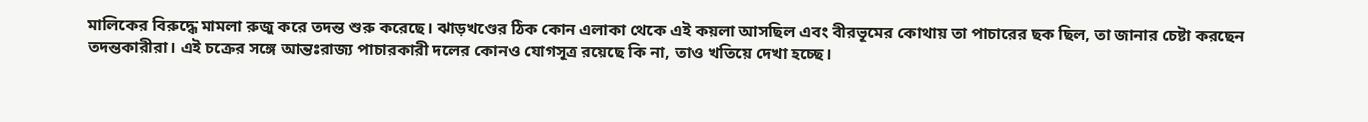মালিকের বিরুদ্ধে মামলা রুজু করে তদন্ত শুরু করেছে। ঝাড়খণ্ডের ঠিক কোন এলাকা থেকে এই কয়লা আসছিল এবং বীরভূমের কোথায় তা পাচারের ছক ছিল, তা জানার চেষ্টা করছেন তদন্তকারীরা। এই চক্রের সঙ্গে আন্তঃরাজ্য পাচারকারী দলের কোনও যোগসূত্র রয়েছে কি না, তাও খতিয়ে দেখা হচ্ছে।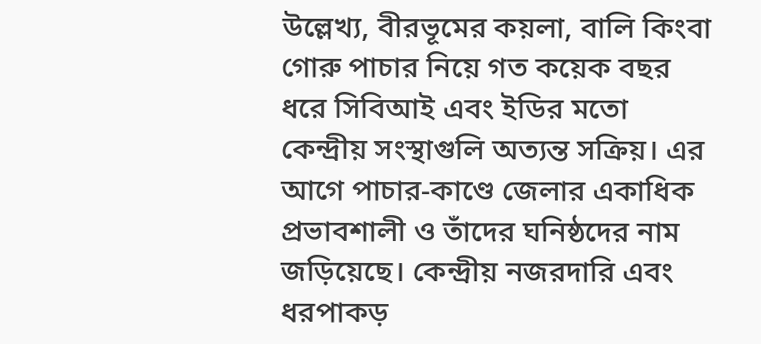উল্লেখ্য, বীরভূমের কয়লা, বালি কিংবা গোরু পাচার নিয়ে গত কয়েক বছর ধরে সিবিআই এবং ইডির মতো কেন্দ্রীয় সংস্থাগুলি অত্যন্ত সক্রিয়। এর আগে পাচার-কাণ্ডে জেলার একাধিক প্রভাবশালী ও তাঁদের ঘনিষ্ঠদের নাম জড়িয়েছে। কেন্দ্রীয় নজরদারি এবং ধরপাকড়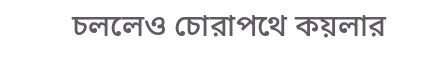চললেও চোরাপথে কয়লার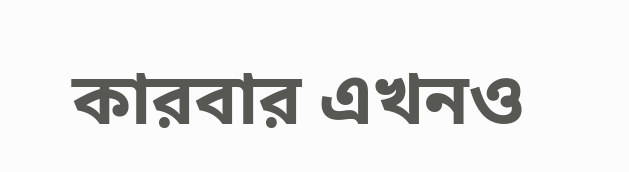কারবার এখনও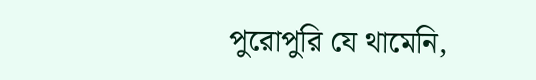পুরোপুরি যে থামেনি,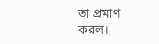তা প্রমাণ করল।